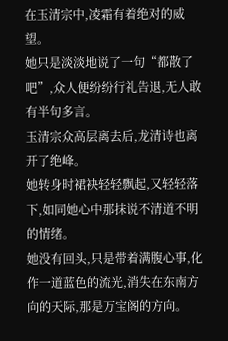在玉清宗中,凌霜有着绝对的威望。
她只是淡淡地说了一句“都散了吧”,众人便纷纷行礼告退,无人敢有半句多言。
玉清宗众高层离去后,龙清诗也离开了绝峰。
她转身时裙袂轻轻飘起,又轻轻落下,如同她心中那抹说不清道不明的情绪。
她没有回头,只是带着满腹心事,化作一道蓝色的流光,消失在东南方向的天际,那是万宝阁的方向。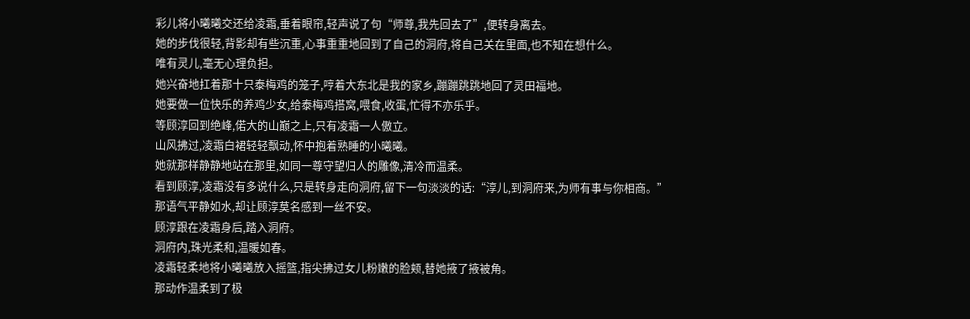彩儿将小曦曦交还给凌霜,垂着眼帘,轻声说了句“师尊,我先回去了”,便转身离去。
她的步伐很轻,背影却有些沉重,心事重重地回到了自己的洞府,将自己关在里面,也不知在想什么。
唯有灵儿,毫无心理负担。
她兴奋地扛着那十只泰梅鸡的笼子,哼着大东北是我的家乡,蹦蹦跳跳地回了灵田福地。
她要做一位快乐的养鸡少女,给泰梅鸡搭窝,喂食,收蛋,忙得不亦乐乎。
等顾淳回到绝峰,偌大的山巅之上,只有凌霜一人傲立。
山风拂过,凌霜白裙轻轻飘动,怀中抱着熟睡的小曦曦。
她就那样静静地站在那里,如同一尊守望归人的雕像,清冷而温柔。
看到顾淳,凌霜没有多说什么,只是转身走向洞府,留下一句淡淡的话:“淳儿,到洞府来,为师有事与你相商。”
那语气平静如水,却让顾淳莫名感到一丝不安。
顾淳跟在凌霜身后,踏入洞府。
洞府内,珠光柔和,温暖如春。
凌霜轻柔地将小曦曦放入摇篮,指尖拂过女儿粉嫩的脸颊,替她掖了掖被角。
那动作温柔到了极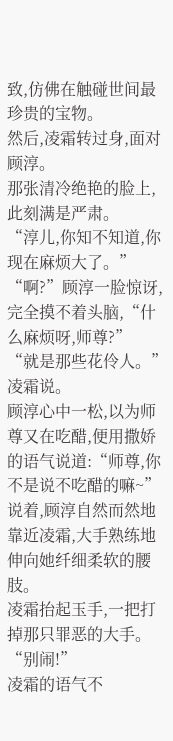致,仿佛在触碰世间最珍贵的宝物。
然后,凌霜转过身,面对顾淳。
那张清冷绝艳的脸上,此刻满是严肃。
“淳儿,你知不知道,你现在麻烦大了。”
“啊?”顾淳一脸惊讶,完全摸不着头脑,“什么麻烦呀,师尊?”
“就是那些花伶人。”凌霜说。
顾淳心中一松,以为师尊又在吃醋,便用撒娇的语气说道:“师尊,你不是说不吃醋的嘛~”
说着,顾淳自然而然地靠近凌霜,大手熟练地伸向她纤细柔软的腰肢。
凌霜抬起玉手,一把打掉那只罪恶的大手。
“别闹!”
凌霜的语气不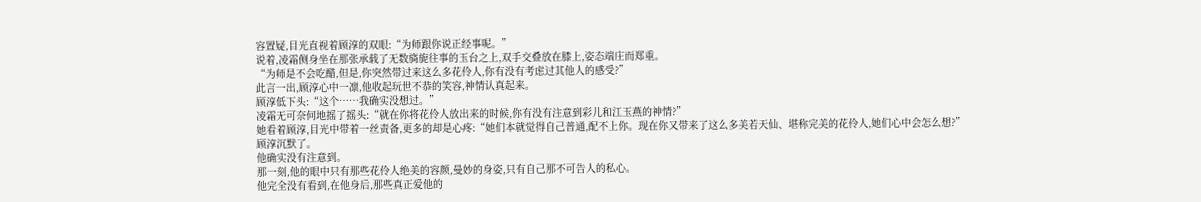容置疑,目光直视着顾淳的双眼:“为师跟你说正经事呢。”
说着,凌霜侧身坐在那张承载了无数旖旎往事的玉台之上,双手交叠放在膝上,姿态端庄而郑重。
“为师是不会吃醋,但是,你突然带过来这么多花伶人,你有没有考虑过其他人的感受?”
此言一出,顾淳心中一凛,他收起玩世不恭的笑容,神情认真起来。
顾淳低下头:“这个……我确实没想过。”
凌霜无可奈何地摇了摇头:“就在你将花伶人放出来的时候,你有没有注意到彩儿和江玉燕的神情?”
她看着顾淳,目光中带着一丝责备,更多的却是心疼:“她们本就觉得自己普通,配不上你。现在你又带来了这么多美若天仙、堪称完美的花伶人,她们心中会怎么想?”
顾淳沉默了。
他确实没有注意到。
那一刻,他的眼中只有那些花伶人绝美的容颜,曼妙的身姿,只有自己那不可告人的私心。
他完全没有看到,在他身后,那些真正爱他的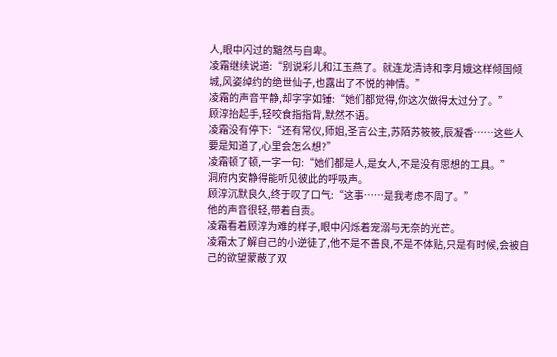人,眼中闪过的黯然与自卑。
凌霜继续说道:“别说彩儿和江玉燕了。就连龙清诗和李月娥这样倾国倾城,风姿绰约的绝世仙子,也露出了不悦的神情。”
凌霜的声音平静,却字字如锤:“她们都觉得,你这次做得太过分了。”
顾淳抬起手,轻咬食指指背,默然不语。
凌霜没有停下:“还有常仪,师姐,圣言公主,苏陌苏筱筱,辰凝香……这些人要是知道了,心里会怎么想?”
凌霜顿了顿,一字一句:“她们都是人,是女人,不是没有思想的工具。”
洞府内安静得能听见彼此的呼吸声。
顾淳沉默良久,终于叹了口气:“这事……是我考虑不周了。”
他的声音很轻,带着自责。
凌霜看着顾淳为难的样子,眼中闪烁着宠溺与无奈的光芒。
凌霜太了解自己的小逆徒了,他不是不善良,不是不体贴,只是有时候,会被自己的欲望蒙蔽了双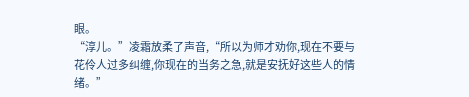眼。
“淳儿。”凌霜放柔了声音,“所以为师才劝你,现在不要与花伶人过多纠缠,你现在的当务之急,就是安抚好这些人的情绪。”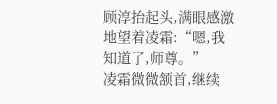顾淳抬起头,满眼感激地望着凌霜:“嗯,我知道了,师尊。”
凌霜微微颔首,继续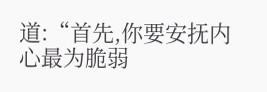道:“首先,你要安抚内心最为脆弱